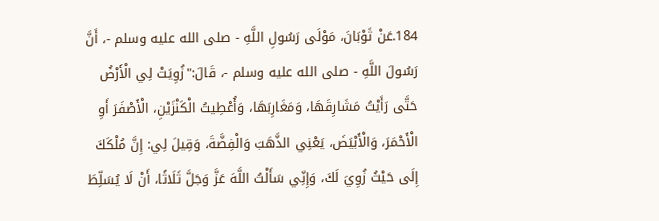184.عَنْ ثَوْبَانَ، مَوْلَى رَسُولِ اللَّهِ - صلى الله عليه وسلم -، أَنَّ رَسُولَ اللَّهِ - صلى الله عليه وسلم -، قَالَ:"زُوِيَتْ لِي الْأَرْضُ حَتَّى رَأَيْتُ مَشَارِقَهَا، وَمَغَارِبَهَا، وَأُعْطِيتُ الْكَنْزَيْنِ، الْأَصْفَرَ أَوِ الْأَحْمَرَ، وَالْأَبْيَضَ، يَعْنِي الذَّهَبَ وَالْفِضَّةَ، وَقِيلَ لِي: إِنَّ مُلْكَكَ إِلَى حَيْثُ زُوِيَ لَكَ، وَإِنِّي سَأَلْتُ اللَّهَ عَزَّ وَجَلَّ ثَلَاثًا، أَنْ لَا يُسَلِّطَ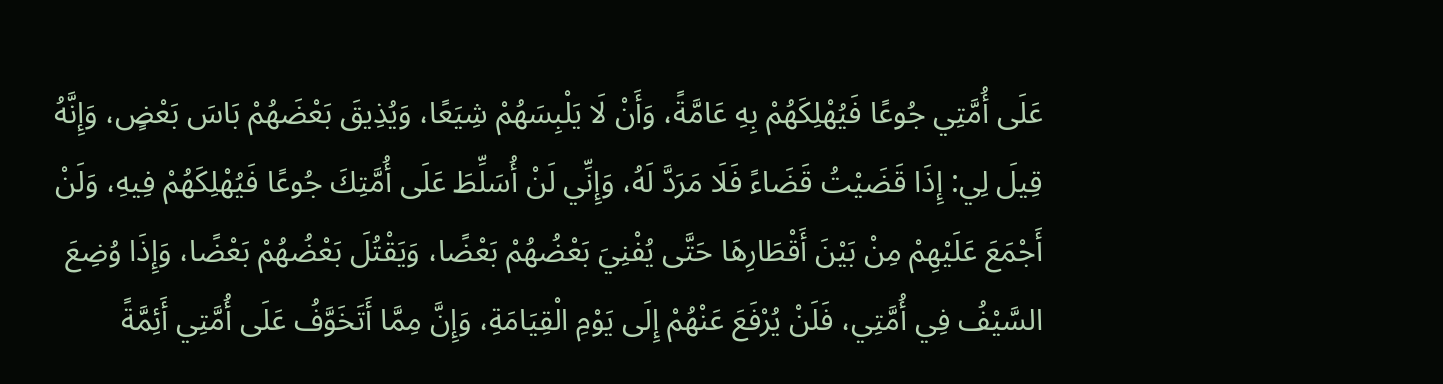عَلَى أُمَّتِي جُوعًا فَيُهْلِكَهُمْ بِهِ عَامَّةً، وَأَنْ لَا يَلْبِسَهُمْ شِيَعًا، وَيُذِيقَ بَعْضَهُمْ بَاسَ بَعْضٍ، وَإِنَّهُ قِيلَ لِي: إِذَا قَضَيْتُ قَضَاءً فَلَا مَرَدَّ لَهُ، وَإِنِّي لَنْ أُسَلِّطَ عَلَى أُمَّتِكَ جُوعًا فَيُهْلِكَهُمْ فِيهِ، وَلَنْ أَجْمَعَ عَلَيْهِمْ مِنْ بَيْنَ أَقْطَارِهَا حَتَّى يُفْنِيَ بَعْضُهُمْ بَعْضًا، وَيَقْتُلَ بَعْضُهُمْ بَعْضًا، وَإِذَا وُضِعَ السَّيْفُ فِي أُمَّتِي، فَلَنْ يُرْفَعَ عَنْهُمْ إِلَى يَوْمِ الْقِيَامَةِ، وَإِنَّ مِمَّا أَتَخَوَّفُ عَلَى أُمَّتِي أَئِمَّةً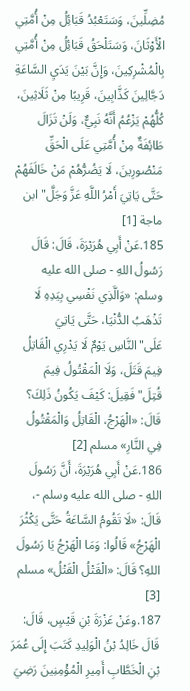مُضِلِّينَ، وَسَتَعْبُدُ قَبَائِلُ مِنْ أُمَّتِي الْأَوْثَانَ، وَسَتَلْحَقُ قَبَائِلُ مِنْ أُمَّتِي بِالْمُشْرِكِينَ، وَإِنَّ بَيْنَ يَدَيِ السَّاعَةِ دَجَّالِينَ كَذَّابِينَ، قَرِيبًا مِنْ ثَلَاثِينَ، كُلُّهُمْ يَزْعُمُ أَنَّهُ نَبِيٌّ، وَلَنْ تَزَالَ طَائِفَةٌ مِنْ أُمَّتِي عَلَى الْحَقِّ مَنْصُورِينَ، لَا يَضُرُّهُمْ مَنْ خَالَفَهُمْ حَتَّى يَاتِيَ أَمْرُ اللَّهِ عَزَّ وَجَلَّ"ابن ماجة [1]
185.عَنْ أَبِي هُرَيْرَةَ، قَالَ: قَالَ رَسُولُ اللهِ - صلى الله عليه وسلم: «وَالَّذِي نَفْسِي بِيَدِهِ لَا تَذْهَبُ الدُّنْيَا، حَتَّى يَاتِيَ عَلَى"النَّاسِ يَوْمٌ لَا يَدْرِي الْقَاتِلُ فِيمَ قَتَلَ، وَلَا الْمَقْتُولُ فِيمَ قُتِلَ"فَقِيلَ: كَيْفَ يَكُونُ ذَلِكَ؟ قَالَ: «الْهَرْجُ، الْقَاتِلُ وَالْمَقْتُولُ فِي النَّارِ» مسلم [2]
186.عَنْ أَبِي هُرَيْرَةَ، أَنَّ رَسُولَ اللهِ - صلى الله عليه وسلم -، قَالَ: «لَا تَقُومُ السَّاعَةُ حَتَّى يَكْثُرَ الْهَرْجُ» قَالُوا: وَمَا الْهَرْجُ يَا رَسُولَ اللهِ؟ قَالَ: «الْقَتْلُ الْقَتْلُ» مسلم [3]
187.وعَنْ عَزْرَةَ بْنِ قَيْسٍ، قَالَ: قَالَ خَالِدُ بْنُ الْوَلِيدِ كَتَبَ إِلَى عُمَرَ بْنِ الْخَطَّابِ أَمِيرِ الْمُؤْمِنِينَ رَضِيَ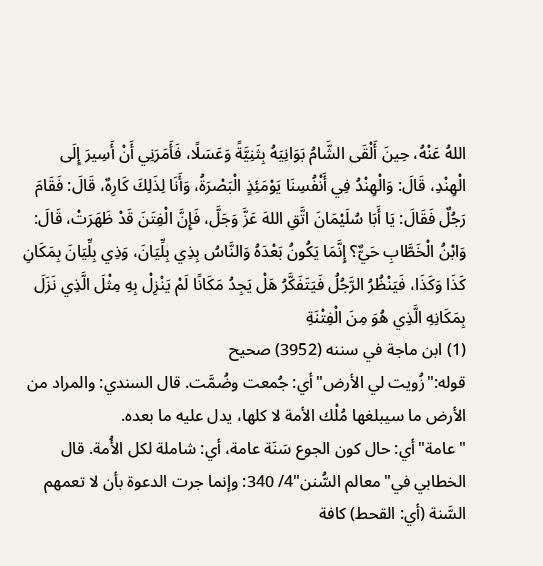اللهُ عَنْهُ، حِينَ أَلْقَى الشَّامُ بَوَانِيَهُ بِثَنِيَّةً وَعَسَلًا، فَأَمَرَنِي أَنْ أَسِيرَ إِلَى الْهِنْدِ، قَالَ: وَالْهِنْدُ فِي أَنْفُسِنَا يَوْمَئِذٍ الْبَصْرَةُ، وَأَنَا لِذَلِكَ كَارِهٌ، قَالَ: فَقَامَ رَجُلٌ فَقَالَ: يَا أَبَا سُلَيْمَانَ اتَّقِ اللهَ عَزَّ وَجَلَّ، فَإِنَّ الْفِتَنَ قَدْ ظَهَرَتْ، قَالَ: وَابْنُ الْخَطَّابِ حَيٌّ؟ إِنَّمَا يَكُونُ بَعْدَهُ وَالنَّاسُ بِذِي بِلِّيَانَ، وَذِي بِلِّيَانَ بِمَكَانِ كَذَا وَكَذَا، فَيَنْظُرُ الرَّجُلُ فَيَتَفَكَّرُ هَلْ يَجِدُ مَكَانًا لَمْ يَنْزِلْ بِهِ مِثْلَ الَّذِي نَزَلَ بِمَكَانِهِ الَّذِي هُوَ مِنَ الْفِتْنَةِ
(1) ابن ماجة في سننه (3952) صحيح
قوله:"زُويت لي الأرض"أي: جُمعت وضُمَّت. قال السندي: والمراد من الأرض ما سيبلغها مُلْك الأمة لا كلها، يدل عليه ما بعده.
"عامة"أي: حال كون الجوع سَنَة عامة، أي: شاملة لكل الأُمة. قال الخطابي في"معالم السُّنن"4/ 340: وإنما جرت الدعوة بأن لا تعمهم السَّنة (أي: القحط) كافة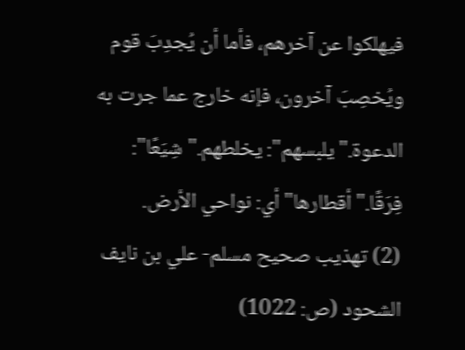فيهلكوا عن آخرهم، فأما أن يُجدِبَ قوم ويُخصِبَ آخرون، فإنه خارج عما جرت به الدعوة."يلبسهم": يخلطهم."شِيَعًا": فِرَقًا."أقطارها"أي: نواحي الأرض.
(2) تهذيب صحيح مسلم- علي بن نايف الشحود (ص: 1022)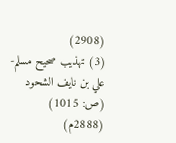(2908)
(3) تهذيب صحيح مسلم- علي بن نايف الشحود (ص: 1015) (2888م)